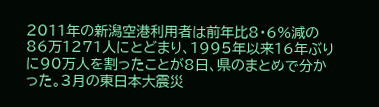2011年の新潟空港利用者は前年比8・6%減の86万1271人にとどまり、1995年以来16年ぶりに90万人を割ったことが8日、県のまとめで分かった。3月の東日本大震災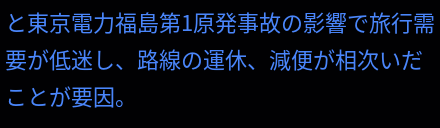と東京電力福島第1原発事故の影響で旅行需要が低迷し、路線の運休、減便が相次いだことが要因。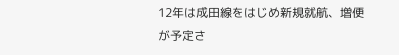12年は成田線をはじめ新規就航、増便が予定さ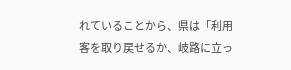れていることから、県は「利用客を取り戻せるか、岐路に立っ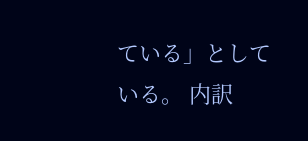ている」としている。 内訳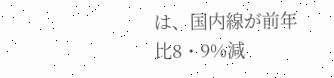は、国内線が前年比8・9%減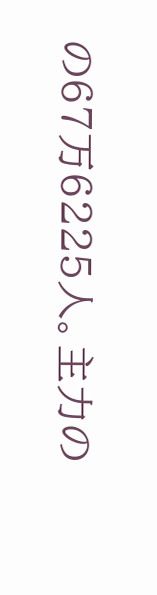の67万6225人。主力の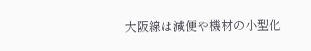大阪線は減便や機材の小型化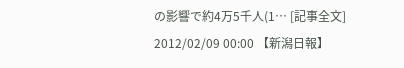の影響で約4万5千人(1… [記事全文]
2012/02/09 00:00 【新潟日報】